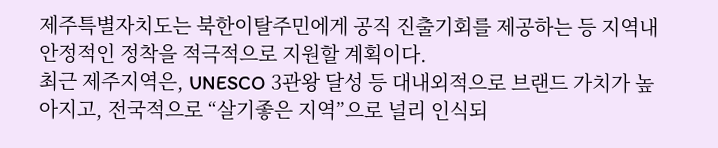제주특별자치도는 북한이탈주민에게 공직 진출기회를 제공하는 등 지역내 안정적인 정착을 적극적으로 지원할 계획이다.
최근 제주지역은, UNESCO 3관왕 달성 등 대내외적으로 브랜드 가치가 높아지고, 전국적으로 “살기좋은 지역”으로 널리 인식되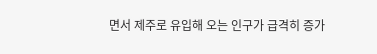면서 제주로 유입해 오는 인구가 급격히 증가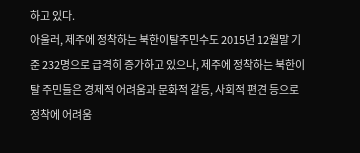하고 있다.
아울러, 제주에 정착하는 북한이탈주민수도 2015년 12월말 기준 232명으로 급격히 증가하고 있으나, 제주에 정착하는 북한이탈 주민들은 경제적 어려움과 문화적 갈등, 사회적 편견 등으로 정착에 어려움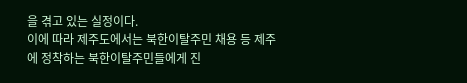을 겪고 있는 실정이다.
이에 따라 제주도에서는 북한이탈주민 채용 등 제주에 정착하는 북한이탈주민들에게 진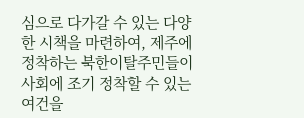심으로 다가갈 수 있는 다양한 시책을 마련하여, 제주에 정착하는 북한이탈주민들이 사회에 조기 정착할 수 있는 여건을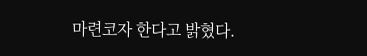마련코자 한다고 밝혔다.